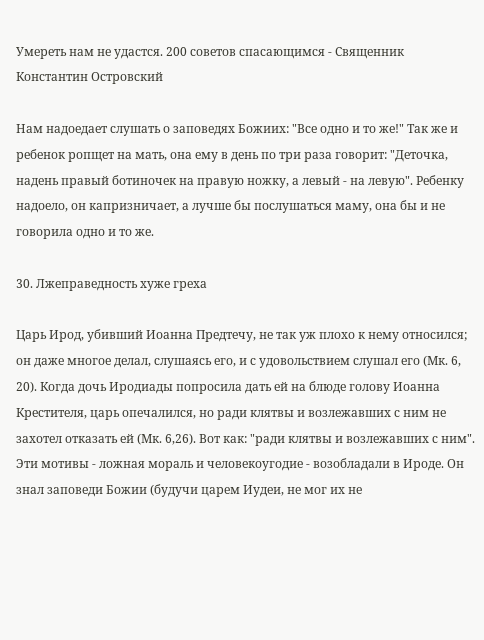Умереть нам не удастся. 200 советов спасающимся - Священник Константин Островский

Нам надоедает слушать о заповедях Божиих: "Все одно и то же!" Так же и ребенок ропщет на мать, она ему в день по три раза говорит: "Деточка, надень правый ботиночек на правую ножку, а левый - на левую". Ребенку надоело, он капризничает, а лучше бы послушаться маму, она бы и не говорила одно и то же.

30. Лжеправедность хуже греха

Царь Ирод, убивший Иоанна Предтечу, не так уж плохо к нему относился; он даже многое делал, слушаясь его, и с удовольствием слушал его (Мк. 6, 20). Когда дочь Иродиады попросила дать ей на блюде голову Иоанна Крестителя, царь опечалился, но ради клятвы и возлежавших с ним не захотел отказать ей (Мк. 6,26). Вот как: "ради клятвы и возлежавших с ним". Эти мотивы - ложная мораль и человекоугодие - возобладали в Ироде. Он знал заповеди Божии (будучи царем Иудеи, не мог их не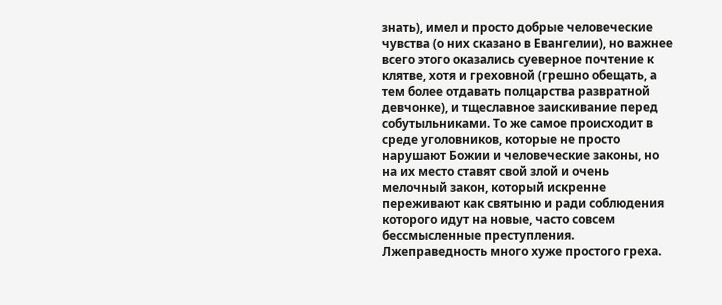знать), имел и просто добрые человеческие чувства (о них сказано в Евангелии), но важнее всего этого оказались суеверное почтение к клятве, хотя и греховной (грешно обещать, а тем более отдавать полцарства развратной девчонке), и тщеславное заискивание перед собутыльниками. То же самое происходит в среде уголовников, которые не просто нарушают Божии и человеческие законы, но на их место ставят свой злой и очень мелочный закон, который искренне переживают как святыню и ради соблюдения которого идут на новые, часто совсем бессмысленные преступления. Лжеправедность много хуже простого греха.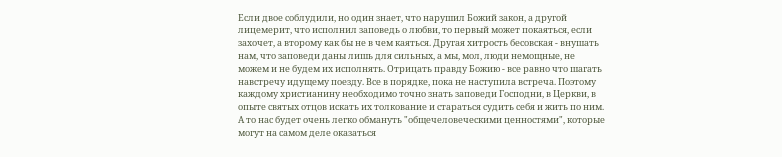Если двое соблудили, но один знает, что нарушил Божий закон, а другой лицемерит, что исполнил заповедь о любви, то первый может покаяться, если захочет, а второму как бы не в чем каяться. Другая хитрость бесовская - внушать нам, что заповеди даны лишь для сильных, а мы, мол, люди немощные, не можем и не будем их исполнять. Отрицать правду Божию - все равно что шагать навстречу идущему поезду. Все в порядке, пока не наступила встреча. Поэтому каждому христианину необходимо точно знать заповеди Господни, в Церкви, в опыте святых отцов искать их толкование и стараться судить себя и жить по ним. А то нас будет очень легко обмануть "общечеловеческими ценностями", которые могут на самом деле оказаться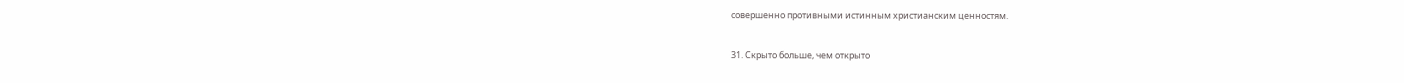совершенно противными истинным христианским ценностям.

31. Скрыто больше, чем открыто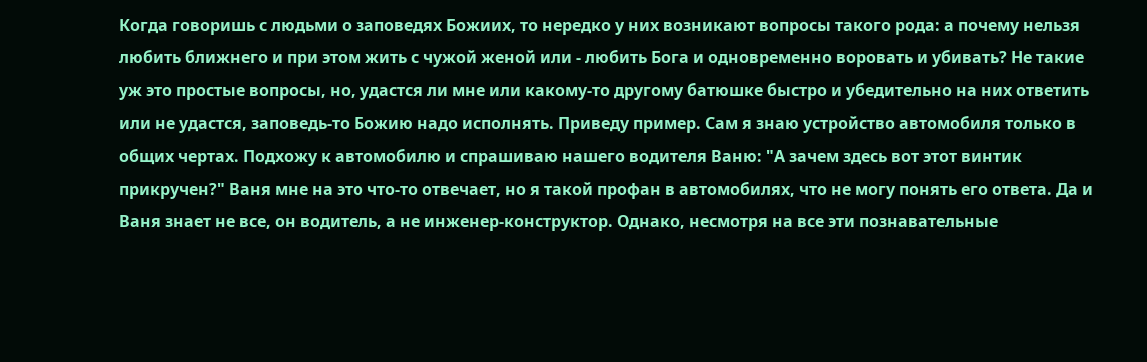Когда говоришь с людьми о заповедях Божиих, то нередко у них возникают вопросы такого рода: а почему нельзя любить ближнего и при этом жить с чужой женой или - любить Бога и одновременно воровать и убивать? Не такие уж это простые вопросы, но, удастся ли мне или какому-то другому батюшке быстро и убедительно на них ответить или не удастся, заповедь-то Божию надо исполнять. Приведу пример. Сам я знаю устройство автомобиля только в общих чертах. Подхожу к автомобилю и спрашиваю нашего водителя Ваню: "А зачем здесь вот этот винтик прикручен?" Ваня мне на это что-то отвечает, но я такой профан в автомобилях, что не могу понять его ответа. Да и Ваня знает не все, он водитель, а не инженер-конструктор. Однако, несмотря на все эти познавательные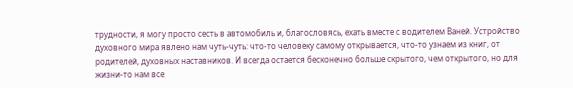трудности, я могу просто сесть в автомобиль и, благословясь, ехать вместе с водителем Ваней. Устройство духовного мира явлено нам чуть-чуть: что-то человеку самому открывается, что-то узнаем из книг, от родителей, духовных наставников. И всегда остается бесконечно больше скрытого, чем открытого, но для жизни-то нам все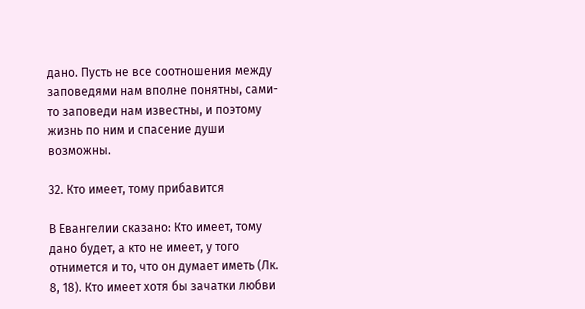дано. Пусть не все соотношения между заповедями нам вполне понятны, сами-то заповеди нам известны, и поэтому жизнь по ним и спасение души возможны.

32. Кто имеет, тому прибавится

В Евангелии сказано: Кто имеет, тому дано будет, а кто не имеет, у того отнимется и то, что он думает иметь (Лк. 8, 18). Кто имеет хотя бы зачатки любви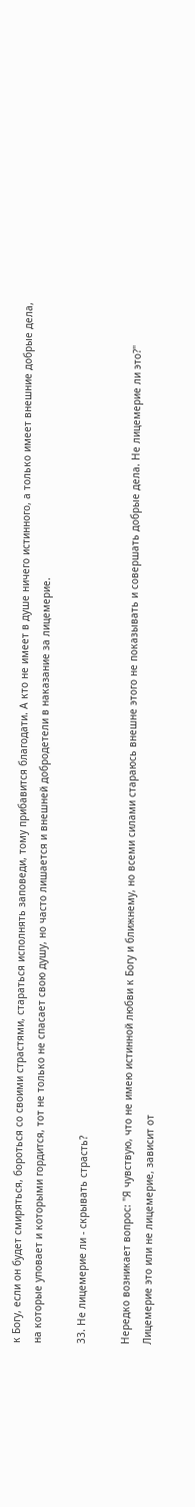к Богу, если он будет смиряться, бороться со своими страстями, стараться исполнять заповеди, тому прибавится благодати. А кто не имеет в душе ничего истинного, а только имеет внешние добрые дела, на которые уповает и которыми гордится, тот не только не спасает свою душу, но часто лишается и внешней добродетели в наказание за лицемерие.

33. Не лицемерие ли - скрывать страсть?

Нередко возникает вопрос: "Я чувствую, что не имею истинной любви к Богу и ближнему, но всеми силами стараюсь внешне этого не показывать и совершать добрые дела. Не лицемерие ли это?" Лицемерие это или не лицемерие, зависит от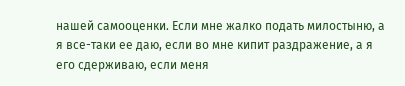нашей самооценки. Если мне жалко подать милостыню, а я все-таки ее даю, если во мне кипит раздражение, а я его сдерживаю, если меня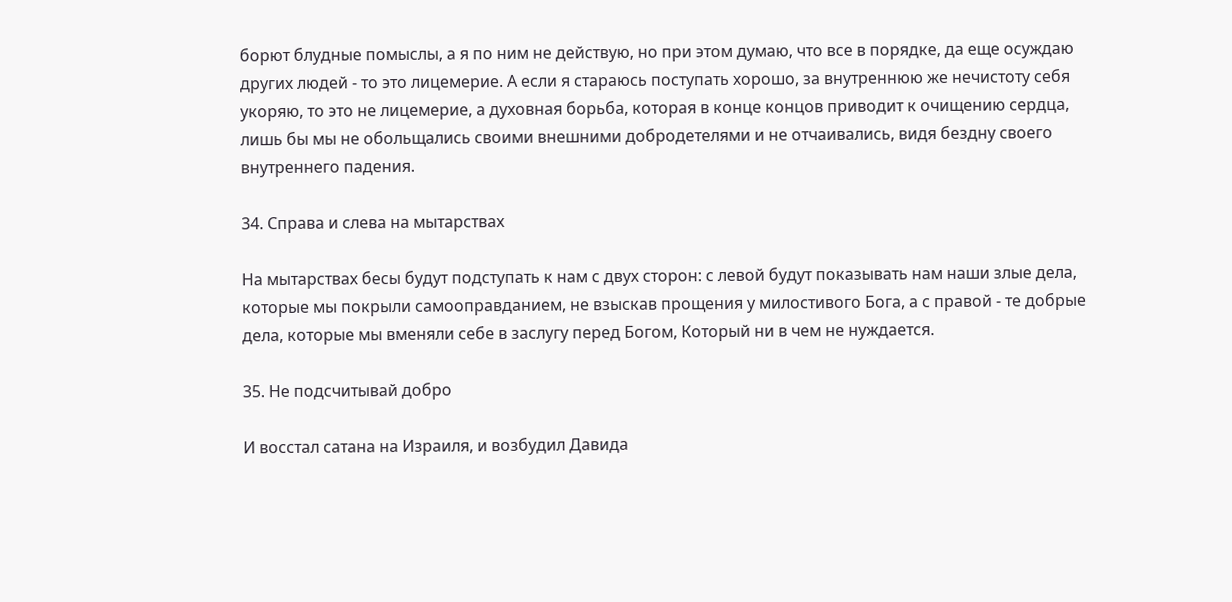борют блудные помыслы, а я по ним не действую, но при этом думаю, что все в порядке, да еще осуждаю других людей - то это лицемерие. А если я стараюсь поступать хорошо, за внутреннюю же нечистоту себя укоряю, то это не лицемерие, а духовная борьба, которая в конце концов приводит к очищению сердца, лишь бы мы не обольщались своими внешними добродетелями и не отчаивались, видя бездну своего внутреннего падения.

34. Справа и слева на мытарствах

На мытарствах бесы будут подступать к нам с двух сторон: с левой будут показывать нам наши злые дела, которые мы покрыли самооправданием, не взыскав прощения у милостивого Бога, а с правой - те добрые дела, которые мы вменяли себе в заслугу перед Богом, Который ни в чем не нуждается.

35. Не подсчитывай добро

И восстал сатана на Израиля, и возбудил Давида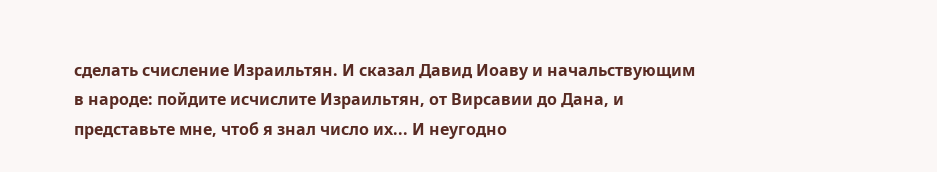сделать счисление Израильтян. И сказал Давид Иоаву и начальствующим в народе: пойдите исчислите Израильтян, от Вирсавии до Дана, и представьте мне, чтоб я знал число их... И неугодно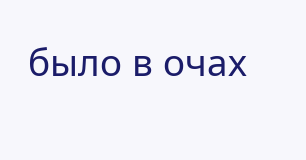было в очах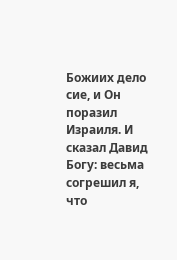Божиих дело сие, и Он поразил Израиля. И сказал Давид Богу: весьма согрешил я, что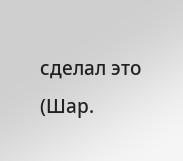сделал это (Шар.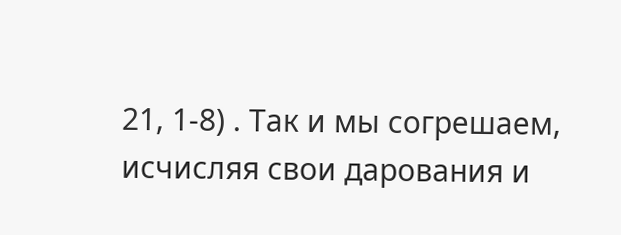21, 1-8) . Так и мы согрешаем, исчисляя свои дарования и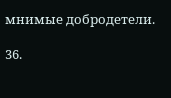мнимые добродетели.

36.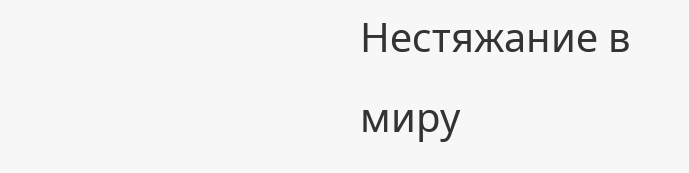Нестяжание в миру